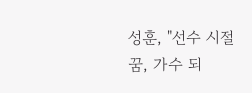성훈, "선수 시절 꿈, 가수 되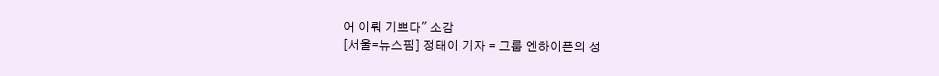어 이뤄 기쁘다" 소감
[서울=뉴스핌] 정태이 기자 = 그룹 엔하이픈의 성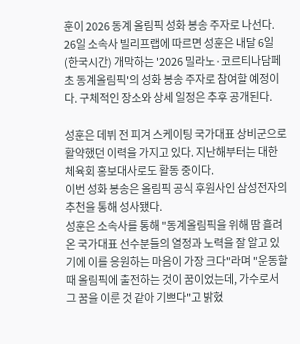훈이 2026 동계 올림픽 성화 봉송 주자로 나선다.
26일 소속사 빌리프랩에 따르면 성훈은 내달 6일(한국시간) 개막하는 '2026 밀라노·코르티나담페초 동계올림픽'의 성화 봉송 주자로 참여할 예정이다. 구체적인 장소와 상세 일정은 추후 공개된다.

성훈은 데뷔 전 피겨 스케이팅 국가대표 상비군으로 활약했던 이력을 가지고 있다. 지난해부터는 대한체육회 홍보대사로도 활동 중이다.
이번 성화 봉송은 올림픽 공식 후원사인 삼성전자의 추천을 통해 성사됐다.
성훈은 소속사를 통해 "동계올림픽을 위해 땀 흘려온 국가대표 선수분들의 열정과 노력을 잘 알고 있기에 이를 응원하는 마음이 가장 크다"라며 "운동할 때 올림픽에 출전하는 것이 꿈이었는데, 가수로서 그 꿈을 이룬 것 같아 기쁘다"고 밝혔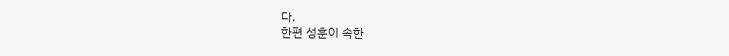다.
한편 성훈이 속한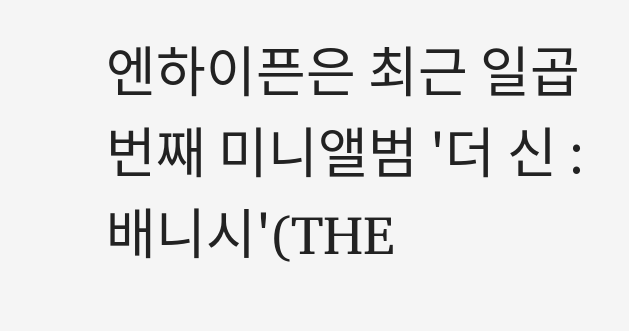엔하이픈은 최근 일곱 번째 미니앨범 '더 신 : 배니시'(THE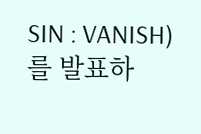SIN : VANISH)를 발표하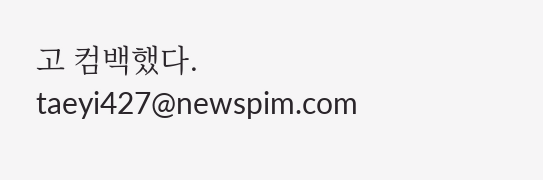고 컴백했다.
taeyi427@newspim.com